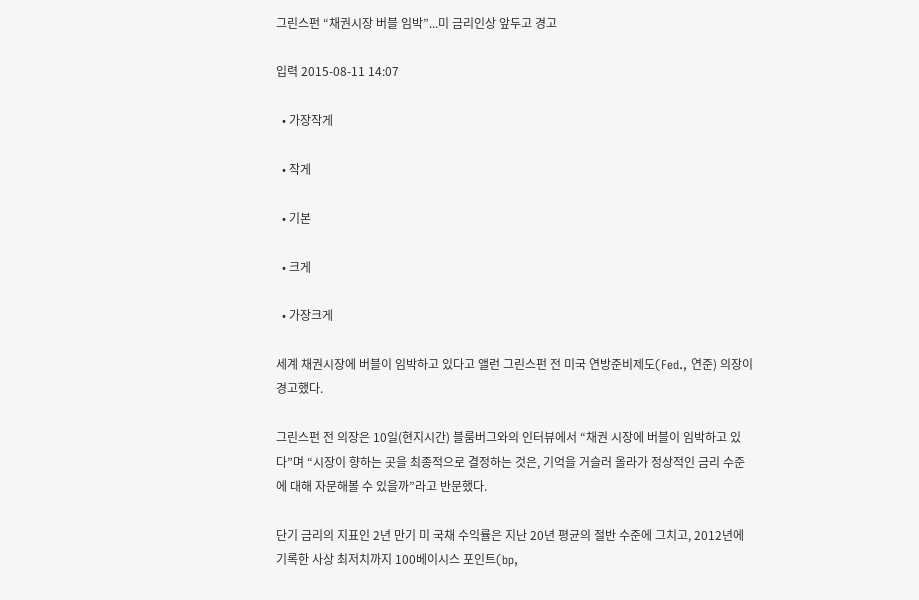그린스펀 “채권시장 버블 임박”...미 금리인상 앞두고 경고

입력 2015-08-11 14:07

  • 가장작게

  • 작게

  • 기본

  • 크게

  • 가장크게

세계 채권시장에 버블이 임박하고 있다고 앨런 그린스펀 전 미국 연방준비제도(Fed., 연준) 의장이 경고했다.

그린스펀 전 의장은 10일(현지시간) 블룸버그와의 인터뷰에서 “채권 시장에 버블이 임박하고 있다”며 “시장이 향하는 곳을 최종적으로 결정하는 것은, 기억을 거슬러 올라가 정상적인 금리 수준에 대해 자문해볼 수 있을까”라고 반문했다.

단기 금리의 지표인 2년 만기 미 국채 수익률은 지난 20년 평균의 절반 수준에 그치고, 2012년에 기록한 사상 최저치까지 100베이시스 포인트(bp,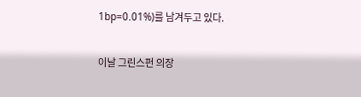1bp=0.01%)를 남겨두고 있다.

이날 그린스펀 의장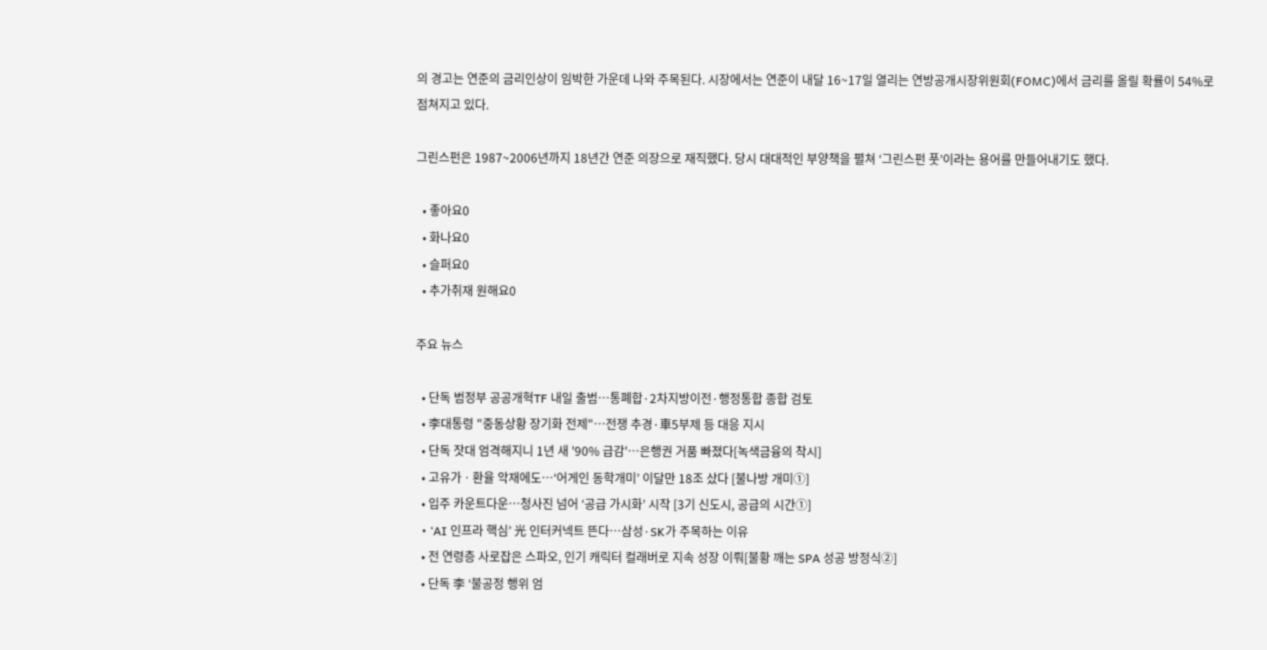의 경고는 연준의 금리인상이 임박한 가운데 나와 주목된다. 시장에서는 연준이 내달 16~17일 열리는 연방공개시장위원회(FOMC)에서 금리를 올릴 확률이 54%로 점쳐지고 있다.

그린스펀은 1987~2006년까지 18년간 연준 의장으로 재직했다. 당시 대대적인 부양책을 펼쳐 ‘그린스펀 풋’이라는 용어를 만들어내기도 했다.

  • 좋아요0
  • 화나요0
  • 슬퍼요0
  • 추가취재 원해요0

주요 뉴스

  • 단독 범정부 공공개혁TF 내일 출범…통폐합·2차지방이전·행정통합 종합 검토
  • 李대통령 "중동상황 장기화 전제"…전쟁 추경·車5부제 등 대응 지시
  • 단독 잣대 엄격해지니 1년 새 '90% 급감'…은행권 거품 빠졌다[녹색금융의 착시]
  • 고유가ㆍ환율 악재에도…‘어게인 동학개미’ 이달만 18조 샀다 [불나방 개미①]
  • 입주 카운트다운…청사진 넘어 ‘공급 가시화’ 시작 [3기 신도시, 공급의 시간①]
  • ‘AI 인프라 핵심’ 光 인터커넥트 뜬다…삼성·SK가 주목하는 이유
  • 전 연령층 사로잡은 스파오, 인기 캐릭터 컬래버로 지속 성장 이뤄[불황 깨는 SPA 성공 방정식②]
  • 단독 李 ‘불공정 행위 엄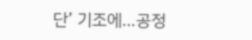단’ 기조에…공정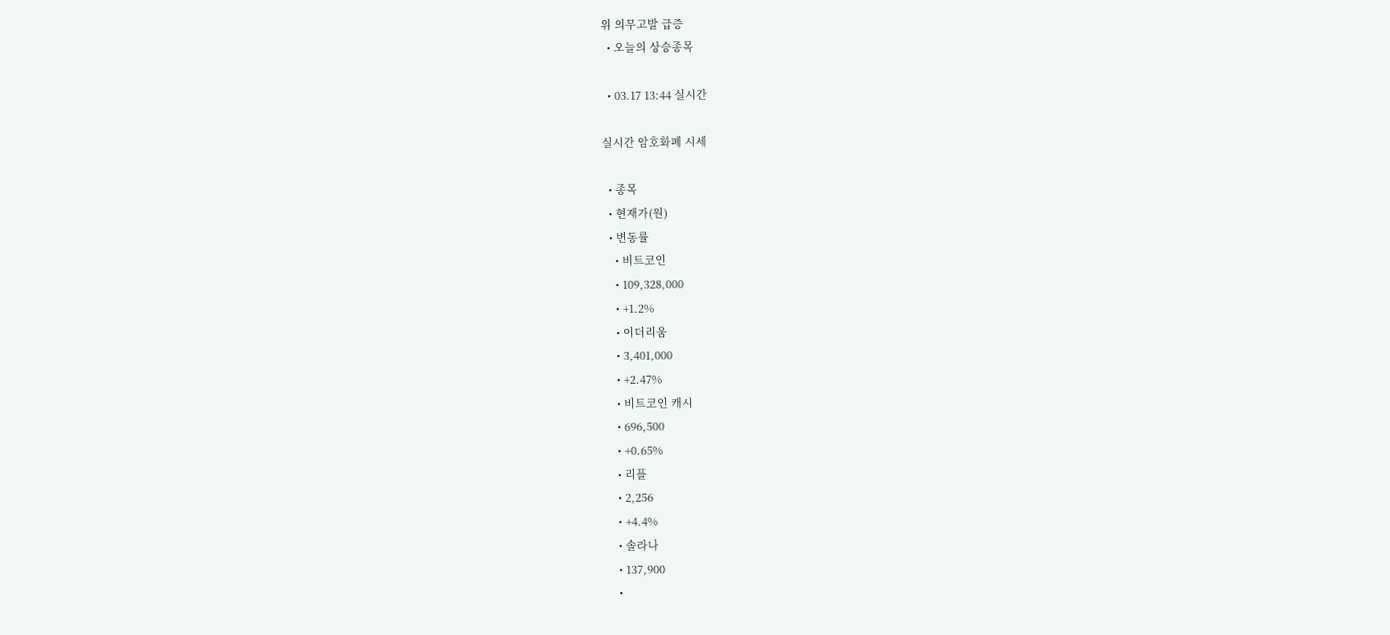위 의무고발 급증
  • 오늘의 상승종목

  • 03.17 13:44 실시간

실시간 암호화폐 시세

  • 종목
  • 현재가(원)
  • 변동률
    • 비트코인
    • 109,328,000
    • +1.2%
    • 이더리움
    • 3,401,000
    • +2.47%
    • 비트코인 캐시
    • 696,500
    • +0.65%
    • 리플
    • 2,256
    • +4.4%
    • 솔라나
    • 137,900
    •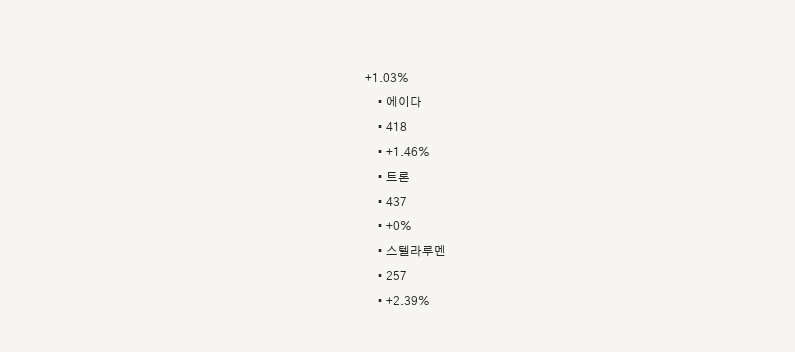+1.03%
    • 에이다
    • 418
    • +1.46%
    • 트론
    • 437
    • +0%
    • 스텔라루멘
    • 257
    • +2.39%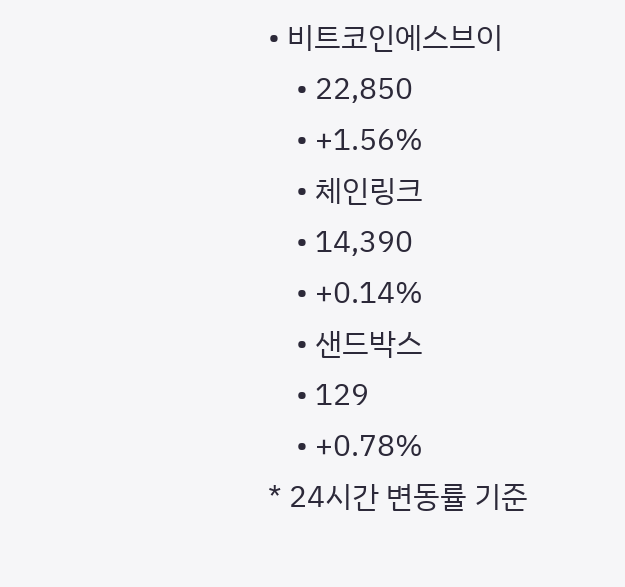• 비트코인에스브이
    • 22,850
    • +1.56%
    • 체인링크
    • 14,390
    • +0.14%
    • 샌드박스
    • 129
    • +0.78%
* 24시간 변동률 기준